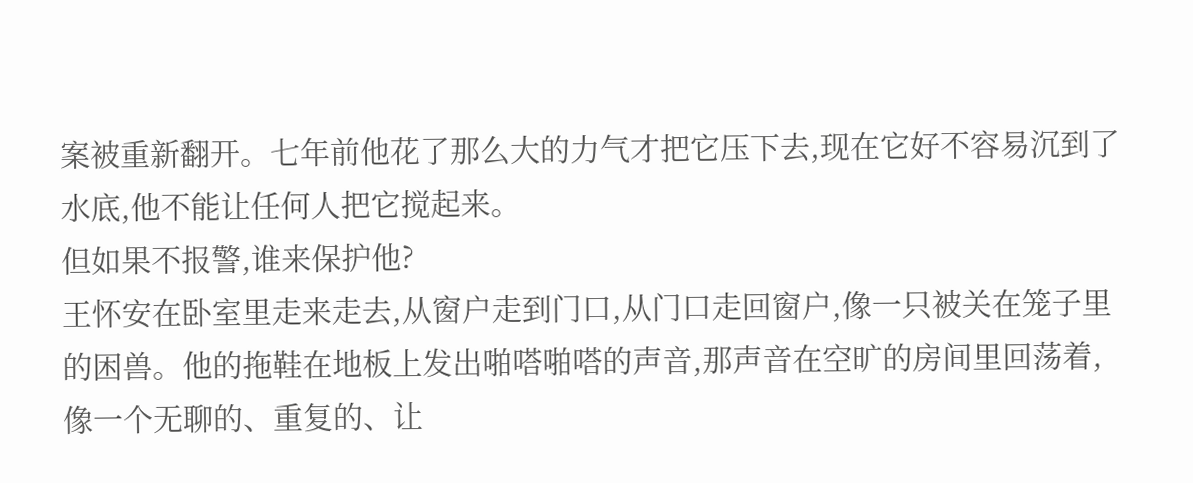案被重新翻开。七年前他花了那么大的力气才把它压下去,现在它好不容易沉到了水底,他不能让任何人把它搅起来。
但如果不报警,谁来保护他?
王怀安在卧室里走来走去,从窗户走到门口,从门口走回窗户,像一只被关在笼子里的困兽。他的拖鞋在地板上发出啪嗒啪嗒的声音,那声音在空旷的房间里回荡着,像一个无聊的、重复的、让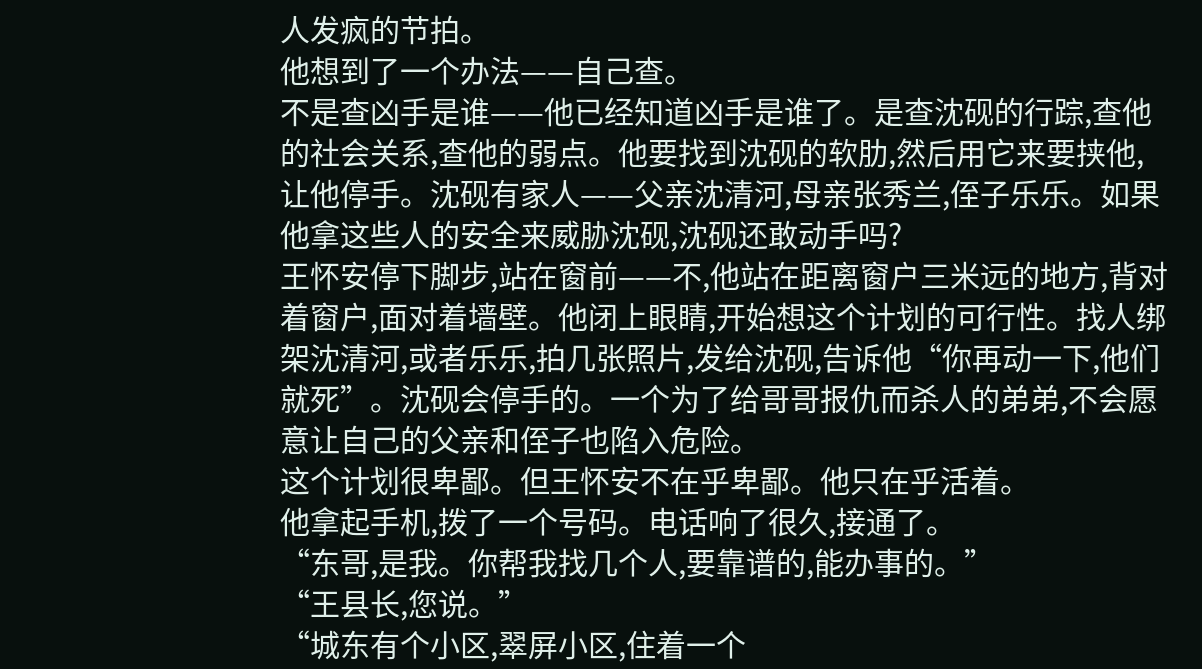人发疯的节拍。
他想到了一个办法——自己查。
不是查凶手是谁——他已经知道凶手是谁了。是查沈砚的行踪,查他的社会关系,查他的弱点。他要找到沈砚的软肋,然后用它来要挟他,让他停手。沈砚有家人——父亲沈清河,母亲张秀兰,侄子乐乐。如果他拿这些人的安全来威胁沈砚,沈砚还敢动手吗?
王怀安停下脚步,站在窗前——不,他站在距离窗户三米远的地方,背对着窗户,面对着墙壁。他闭上眼睛,开始想这个计划的可行性。找人绑架沈清河,或者乐乐,拍几张照片,发给沈砚,告诉他“你再动一下,他们就死”。沈砚会停手的。一个为了给哥哥报仇而杀人的弟弟,不会愿意让自己的父亲和侄子也陷入危险。
这个计划很卑鄙。但王怀安不在乎卑鄙。他只在乎活着。
他拿起手机,拨了一个号码。电话响了很久,接通了。
“东哥,是我。你帮我找几个人,要靠谱的,能办事的。”
“王县长,您说。”
“城东有个小区,翠屏小区,住着一个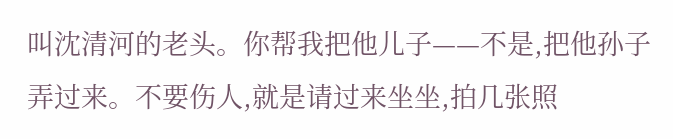叫沈清河的老头。你帮我把他儿子——不是,把他孙子弄过来。不要伤人,就是请过来坐坐,拍几张照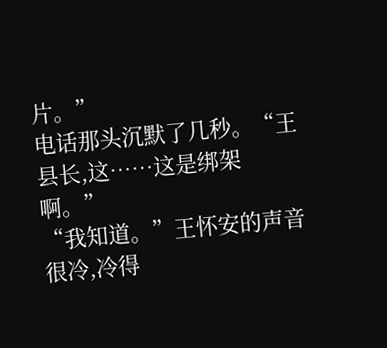片。”
电话那头沉默了几秒。“王县长,这……这是绑架啊。”
“我知道。”王怀安的声音很冷,冷得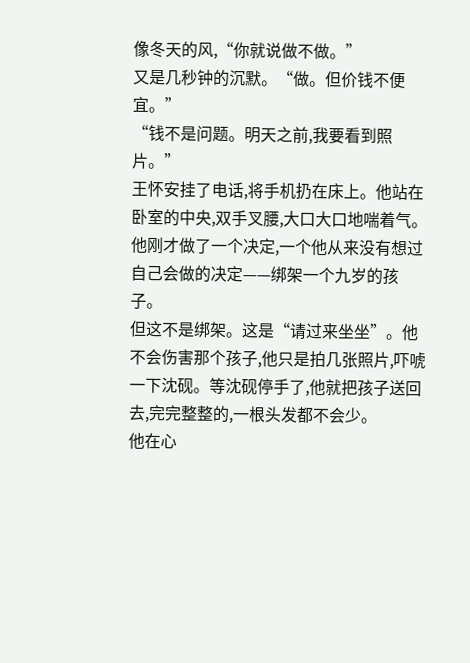像冬天的风,“你就说做不做。”
又是几秒钟的沉默。“做。但价钱不便宜。”
“钱不是问题。明天之前,我要看到照片。”
王怀安挂了电话,将手机扔在床上。他站在卧室的中央,双手叉腰,大口大口地喘着气。他刚才做了一个决定,一个他从来没有想过自己会做的决定——绑架一个九岁的孩子。
但这不是绑架。这是“请过来坐坐”。他不会伤害那个孩子,他只是拍几张照片,吓唬一下沈砚。等沈砚停手了,他就把孩子送回去,完完整整的,一根头发都不会少。
他在心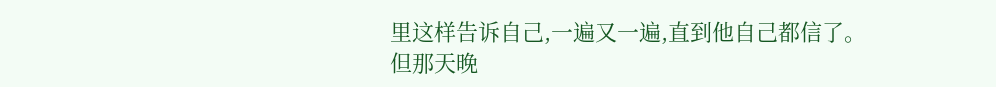里这样告诉自己,一遍又一遍,直到他自己都信了。
但那天晚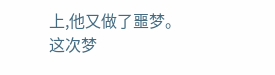上,他又做了噩梦。这次梦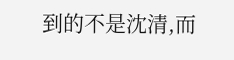到的不是沈清,而